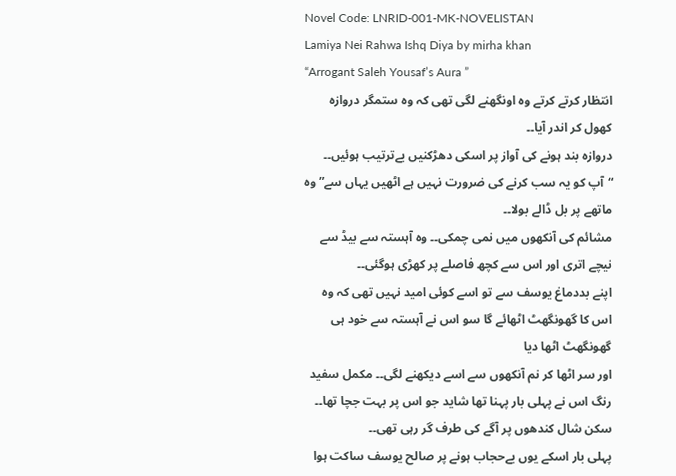Novel Code: LNRID-001-MK-NOVELISTAN
Lamiya Nei Rahwa Ishq Diya by mirha khan
“Arrogant Saleh Yousaf’s Aura ”
انتظار کرتے کرتے وه اونگھنے لگی تھی کہ وه ستمگر دروازه کھول کر اندر آیا۔۔
دروازه بند ہونے کی آواز پر اسکی دھڑکنیں بےترتیب ہوئیں۔۔
“آپ کو یہ سب کرنے کی ضرورت نہیں ہے اٹھیں یہاں سے” وه ماتھے پر بل ڈالے بولا۔۔
مشائم کی آنکھوں میں نمی چمکی۔۔ وہ آہستہ سے بیڈ سے نیچے اتری اور اس سے کچھ فاصلے پر کھڑی ہوگئی۔۔
اپنے بددماغ یوسف سے تو اسے کوئی امید نہیں تھی کہ وه اس کا گھونگھٹ اٹھائے گا سو اس نے آہستہ سے خود ہی گھونگھٹ اٹھا دیا
اور سر اٹھا کر نم آنکھوں سے اسے دیکھنے لگی۔۔ مکمل سفید رنگ اس نے پہلی بار پہنا تھا شاید جو اس پر بہت جچا تھا۔۔
سكن شال کندھوں پر آگے کی طرف گر رہی تھی۔۔
پہلی بار اسکے یوں بےحجاب ہونے پر صالح یوسف ساکت ہوا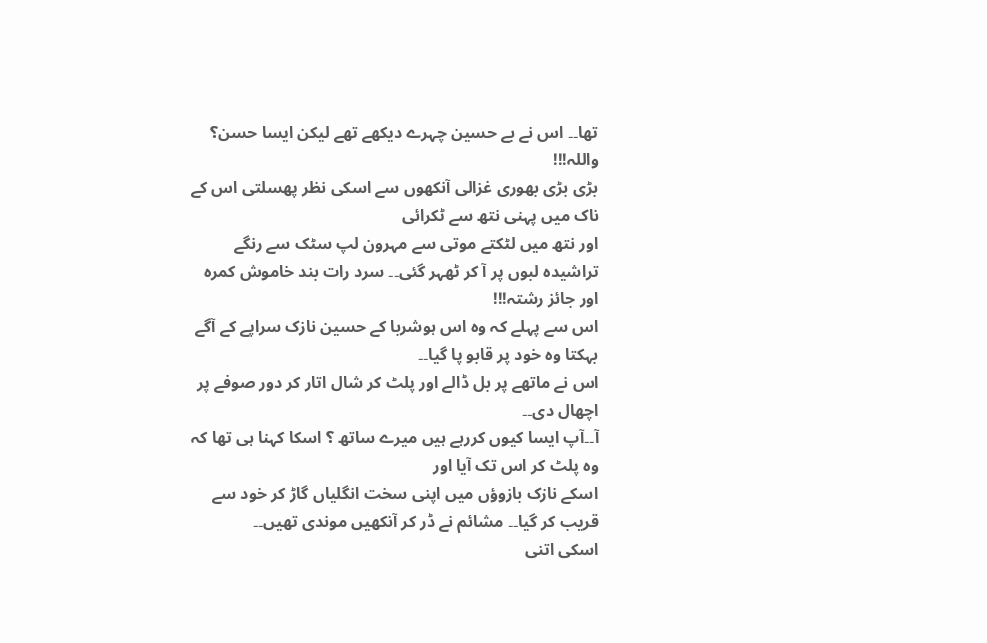تھا۔۔ اس نے بے حسین چہرے دیکھے تھے لیکن ایسا حسن؟ واللہ!!!
بڑی بڑی بھوری غزالی آنکھوں سے اسکی نظر پهسلتی اس کے ناک میں پہنی نتھ سے ٹکرائی
اور نتھ میں لٹکتے موتی سے مہرون لپ سٹک سے رنگے تراشیده لبوں پر آ کر ٹھہر گئی۔۔ سرد رات بند خاموش كمره اور جائز رشتہ!!!
اس سے پہلے کہ وہ اس ہوشربا کے حسین نازک سراپے کے آگے بہکتا وه خود پر قابو پا گیا۔۔
اس نے ماتھے پر بل ڈالے اور پلٹ کر شال اتار کر دور صوفے پر اچھال دی۔۔
آ۔۔آپ ایسا کیوں کررہے ہیں میرے ساتھ ؟ اسکا کہنا ہی تھا کہ وه پلٹ کر اس تک آیا اور
اسکے نازک بازوؤں میں اپنی سخت انگلیاں گاڑ کر خود سے قریب کر گیا۔۔ مشائم نے ڈر کر آنکھیں موندی تھیں۔۔
اسکی اتنی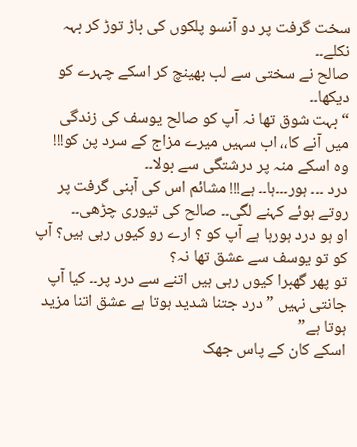سخت گرفت پر دو آنسو پلکوں کی باڑ توڑ کر بہہ نکلے۔۔
صالح نے سختی سے لب بھینچ کر اسکے چہرے کو دیکھا۔۔
“بہت شوق تھا نہ آپ کو صالح یوسف کی زندگی میں آنے کا،، اب سہیں میرے مزاج کے سرد پن کو!!!
وہ اسکے منہ پر درشتگی سے بولا۔۔
درد ۔۔۔ ہور۔۔۔ہا۔۔ ہے!!! مشائم اس کی آہنی گرفت پر روتے ہوئے کہنے لگی۔۔ صالح کی تیوری چڑھی۔۔
او ہو درد ہورہا ہے آپ کو ؟ ارے رو کیوں رہی ہیں؟ آپ کو تو یوسف سے عشق تھا نہ؟
تو پھر گھبرا کیوں رہی ہیں اتنے سے درد پر۔۔ کیا آپ جانتی نہیں ” درد جتنا شدید ہوتا ہے عشق اتنا مزید ہوتا ہے”
اسکے کان کے پاس جھک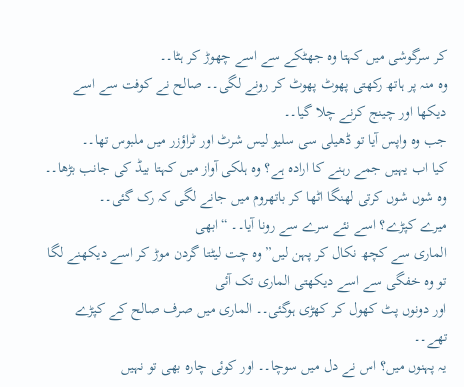کر سرگوشی میں کہتا وه جھٹکے سے اسے چھوڑ کر ہٹا۔۔
وه منہ پر ہاتھ رکھتی پھوٹ پھوٹ کر رونے لگی۔۔ صالح نے کوفت سے اسے دیکھا اور چینج کرنے چلا گیا۔۔
جب وه واپس آیا تو ڈھیلی سی سلیو لیس شرٹ اور ٹراؤزر میں ملبوس تھا۔۔
کیا اب یہیں جمے رہنے کا اراده ہے؟ وہ ہلکی آواز میں کہتا بیڈ کی جانب بڑھا۔۔ وه شوں شوں کرتی لهنگا اٹھا کر باتھروم میں جانے لگی کہ رک گئی۔۔
میرے کپڑے؟ اسے نئے سرے سے رونا آیا۔۔ “ابھی
الماری سے کچھ نکال کر پہن لیں” وه چت لیٹتا گردن موڑ کر اسے دیکھنے لگا تو وه خفگی سے اسے دیکھتی الماری تک آئی
اور دونوں پٹ کھول کر کھڑی ہوگئی۔۔ الماری میں صرف صالح کے کپڑے تھے۔۔
یہ پہنوں میں؟ اس نے دل میں سوچا۔۔ اور کوئی چارہ بھی تو نہیں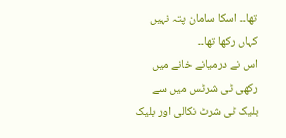تھا۔۔ اسکا سامان پتہ نہیں کہاں رکھا تھا۔۔
اس نے درميانے خانے میں رکھی ٹی شرٹس میں سے بلیک ٹی شرٹ نكالی اور بلیک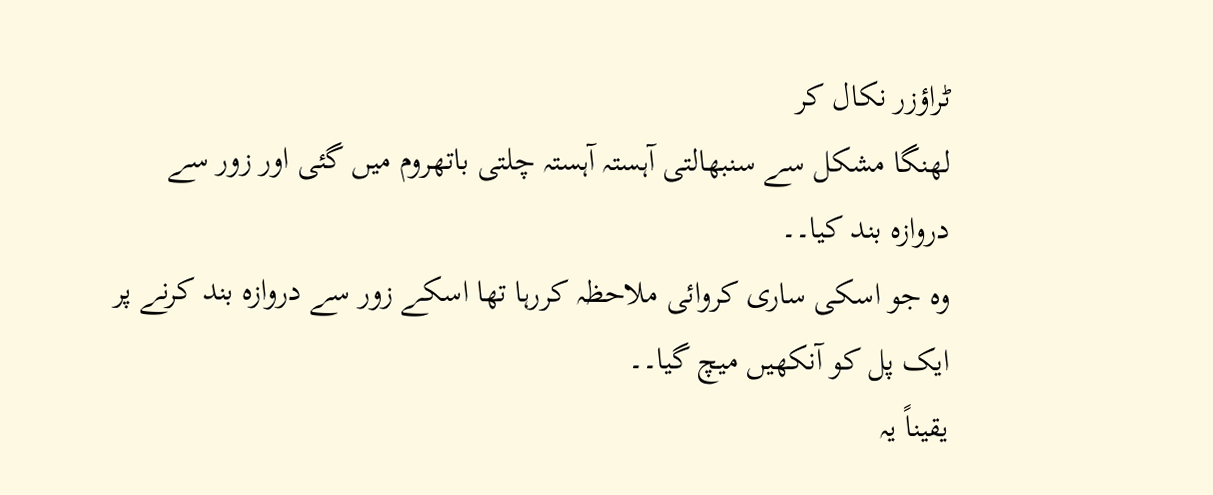ٹراؤزر نکال کر
لهنگا مشکل سے سنبهالتی آہستہ آہستہ چلتی باتھروم میں گئی اور زور سے دروازه بند کیا۔۔
وه جو اسکی ساری کروائی ملاحظہ کررہا تھا اسکے زور سے دروازہ بند کرنے پر ایک پل کو آنکھیں میچ گیا۔۔
يقیناً یہ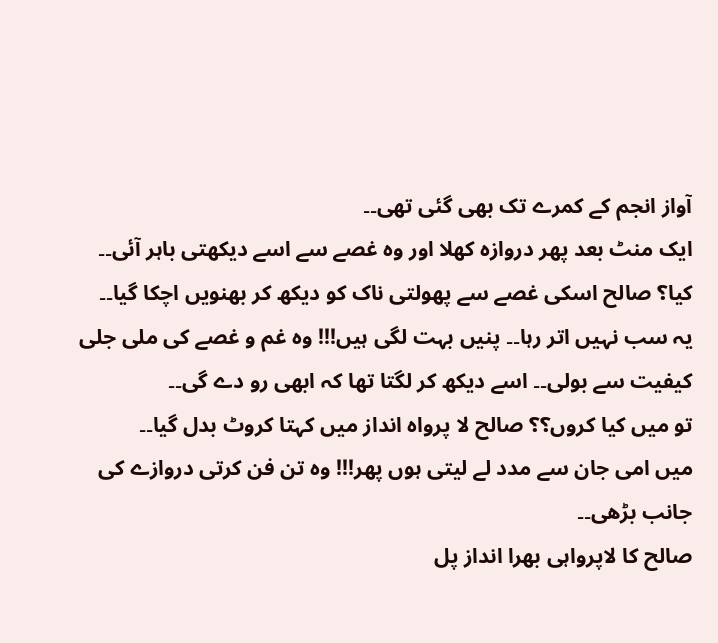آواز انجم کے کمرے تک بھی گئی تھی۔۔
ایک منٹ بعد پھر دروازه کھلا اور وه غصے سے اسے دیکھتی باہر آئی۔۔
کیا؟ صالح اسکی غصے سے پھولتی ناک کو دیکھ کر بھنویں اچکا گیا۔۔
یہ سب نہیں اتر رہا۔۔ پنیں بہت لگی ہیں!!! وه غم و غصے کی ملی جلی کیفیت سے بولی۔۔ اسے دیکھ کر لگتا تھا کہ ابھی رو دے گی۔۔
تو میں کیا کروں؟؟ صالح لا پرواہ انداز میں کہتا کروٹ بدل گیا۔۔
میں امی جان سے مدد لے لیتی ہوں پھر!!! وه تن فن کرتی دروازے کی جانب بڑھی۔۔
صالح کا لاپرواہی بھرا انداز پل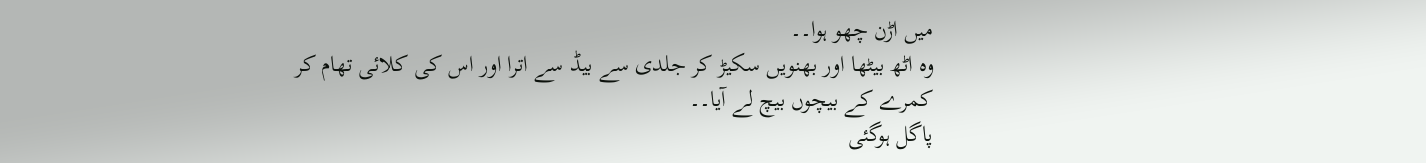میں اڑن چھو ہوا۔۔
وه اٹھ بیٹھا اور بھنویں سکیڑ کر جلدی سے بیڈ سے اترا اور اس کی کلائی تھام کر کمرے کے بیچوں بیچ لے آیا۔۔
پاگل ہوگئی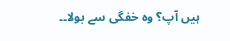ہیں آپ؟ وه خفگی سے بولا۔۔